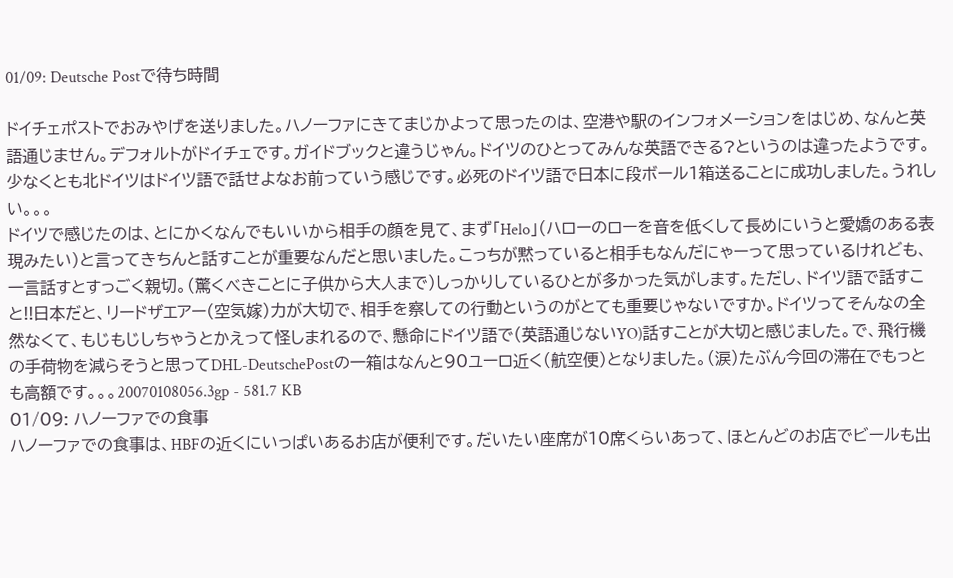01/09: Deutsche Postで待ち時間

ドイチェポストでおみやげを送りました。ハノーファにきてまじかよって思ったのは、空港や駅のインフォメーションをはじめ、なんと英語通じません。デフォルトがドイチェです。ガイドブックと違うじゃん。ドイツのひとってみんな英語できる?というのは違ったようです。少なくとも北ドイツはドイツ語で話せよなお前っていう感じです。必死のドイツ語で日本に段ボール1箱送ることに成功しました。うれしい。。。
ドイツで感じたのは、とにかくなんでもいいから相手の顔を見て、まず「Helo」(ハローのローを音を低くして長めにいうと愛嬌のある表現みたい)と言ってきちんと話すことが重要なんだと思いました。こっちが黙っていると相手もなんだにゃーって思っているけれども、一言話すとすっごく親切。(驚くべきことに子供から大人まで)しっかりしているひとが多かった気がします。ただし、ドイツ語で話すこと!!日本だと、リードザエアー(空気嫁)力が大切で、相手を察しての行動というのがとても重要じゃないですか。ドイツってそんなの全然なくて、もじもじしちゃうとかえって怪しまれるので、懸命にドイツ語で(英語通じないYO)話すことが大切と感じました。で、飛行機の手荷物を減らそうと思ってDHL-DeutschePostの一箱はなんと90ユーロ近く(航空便)となりました。(涙)たぶん今回の滞在でもっとも高額です。。。20070108056.3gp - 581.7 KB
01/09: ハノーファでの食事
ハノーファでの食事は、HBFの近くにいっぱいあるお店が便利です。だいたい座席が10席くらいあって、ほとんどのお店でビールも出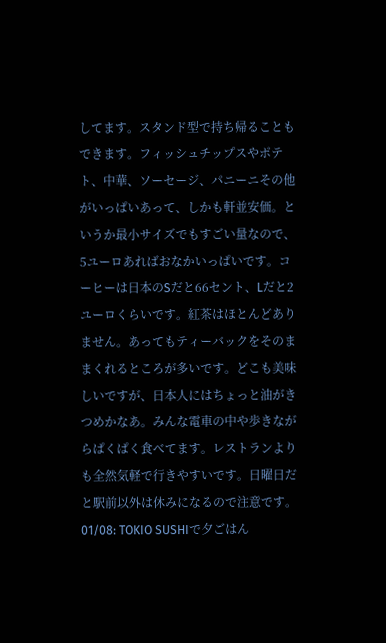してます。スタンド型で持ち帰ることもできます。フィッシュチップスやポテト、中華、ソーセージ、パニーニその他がいっぱいあって、しかも軒並安価。というか最小サイズでもすごい量なので、5ユーロあればおなかいっぱいです。コーヒーは日本のSだと66セント、Lだと2ユーロくらいです。紅茶はほとんどありません。あってもティーバックをそのままくれるところが多いです。どこも美味しいですが、日本人にはちょっと油がきつめかなあ。みんな電車の中や歩きながらぱくぱく食べてます。レストランよりも全然気軽で行きやすいです。日曜日だと駅前以外は休みになるので注意です。
01/08: TOKIO SUSHIで夕ごはん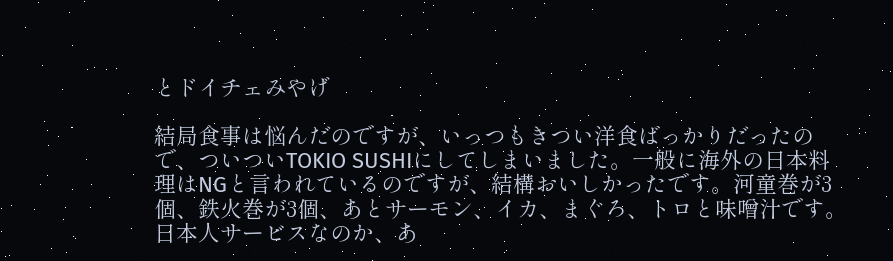とドイチェみやげ

結局食事は悩んだのですが、いっつもきつい洋食ばっかりだったので、ついついTOKIO SUSHIにしてしまいました。一般に海外の日本料理はNGと言われているのですが、結構おいしかったです。河童巻が3個、鉄火巻が3個、あとサーモン、イカ、まぐろ、トロと味噌汁です。日本人サービスなのか、あ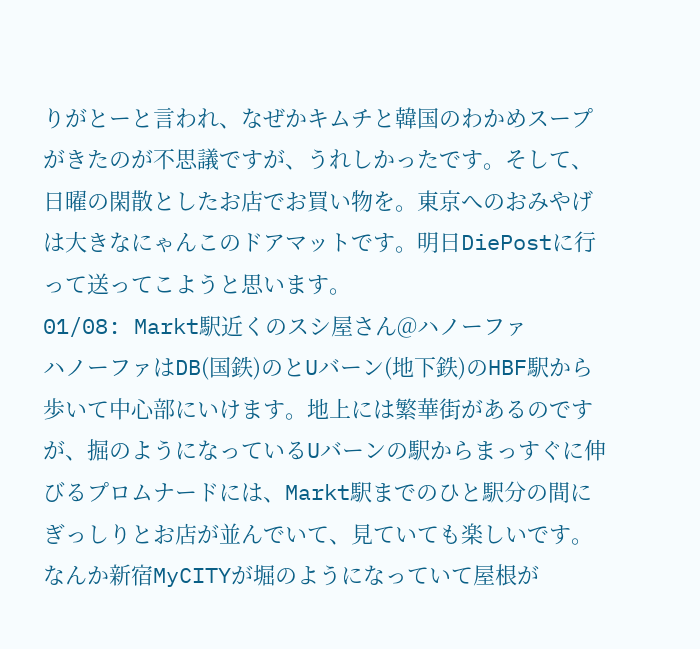りがとーと言われ、なぜかキムチと韓国のわかめスープがきたのが不思議ですが、うれしかったです。そして、日曜の閑散としたお店でお買い物を。東京へのおみやげは大きなにゃんこのドアマットです。明日DiePostに行って送ってこようと思います。
01/08: Markt駅近くのスシ屋さん@ハノーファ
ハノーファはDB(国鉄)のとUバーン(地下鉄)のHBF駅から歩いて中心部にいけます。地上には繁華街があるのですが、掘のようになっているUバーンの駅からまっすぐに伸びるプロムナードには、Markt駅までのひと駅分の間にぎっしりとお店が並んでいて、見ていても楽しいです。なんか新宿MyCITYが堀のようになっていて屋根が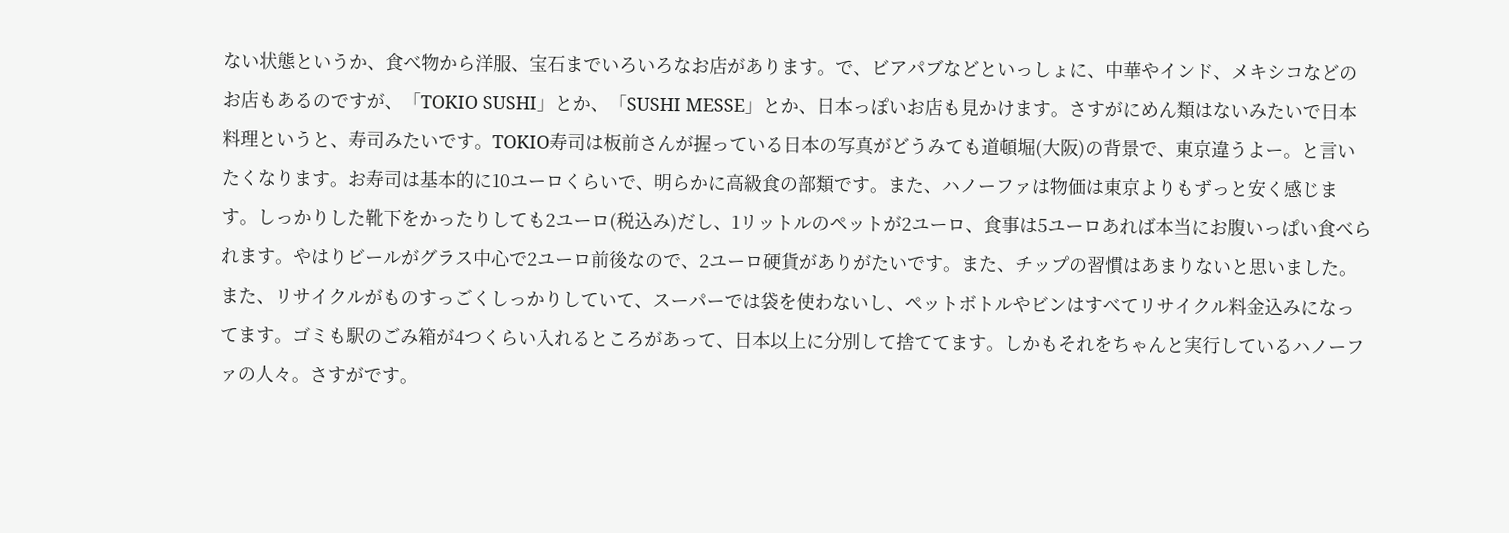ない状態というか、食べ物から洋服、宝石までいろいろなお店があります。で、ビアパブなどといっしょに、中華やインド、メキシコなどのお店もあるのですが、「TOKIO SUSHI」とか、「SUSHI MESSE」とか、日本っぽいお店も見かけます。さすがにめん類はないみたいで日本料理というと、寿司みたいです。TOKIO寿司は板前さんが握っている日本の写真がどうみても道頓堀(大阪)の背景で、東京違うよー。と言いたくなります。お寿司は基本的に10ユーロくらいで、明らかに高級食の部類です。また、ハノーファは物価は東京よりもずっと安く感じます。しっかりした靴下をかったりしても2ユーロ(税込み)だし、1リットルのペットが2ユーロ、食事は5ユーロあれば本当にお腹いっぱい食べられます。やはりビールがグラス中心で2ユーロ前後なので、2ユーロ硬貨がありがたいです。また、チップの習慣はあまりないと思いました。また、リサイクルがものすっごくしっかりしていて、スーパーでは袋を使わないし、ペットボトルやビンはすべてリサイクル料金込みになってます。ゴミも駅のごみ箱が4つくらい入れるところがあって、日本以上に分別して捨ててます。しかもそれをちゃんと実行しているハノーファの人々。さすがです。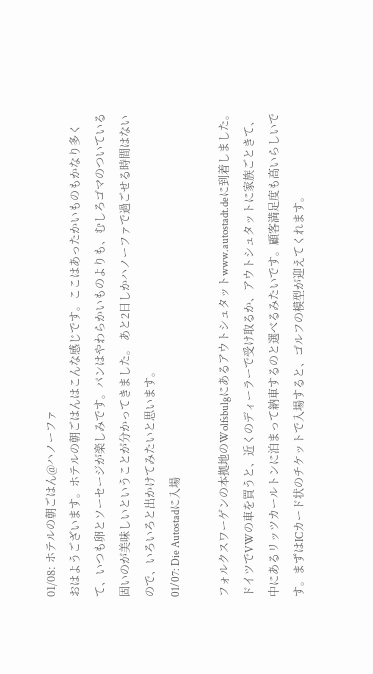01/08: ホテルの朝ごはん@ハノーファ
おはようございます。ホテルの朝ごはんはこんな感じです。ここはあったかいものもかなり多くて、いつも卵とソーセージが楽しみです。パンはやわらかいものよりも、むしろゴマのついている固いのが美味しいということが分かってきました。 あと2日しかハノーファで過ごせる時間はないので、いろいろと出かけてみたいと思います。
01/07: Die Autostadに入場

フォルクスワーゲンの本拠地のWolfsbulgにあるアウトシュタットwww.autostadt.deに到着しました。ドイツでVWの車を買うと、近くのディーラーで受け取るか、アウトシュタットに家族ごときて、中にあるリッツカールトンに泊まって納車するのと選べるみたいです。顧客満足度も高いらしいです。まずはICカード状のチケットで入場すると、ゴルフの模型が迎えてくれます。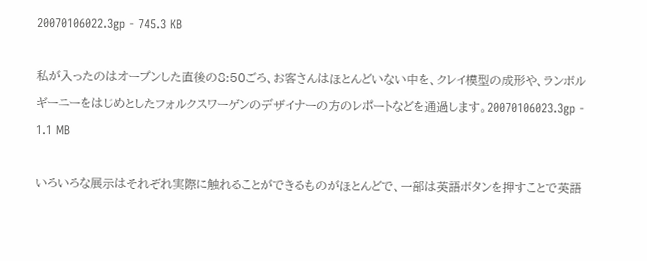20070106022.3gp - 745.3 KB

私が入ったのはオープンした直後の8:50ごろ、お客さんはほとんどいない中を、クレイ模型の成形や、ランボルギーニーをはじめとしたフォルクスワーゲンのデザイナーの方のレポートなどを通過します。20070106023.3gp - 1.1 MB

いろいろな展示はそれぞれ実際に触れることができるものがほとんどで、一部は英語ボタンを押すことで英語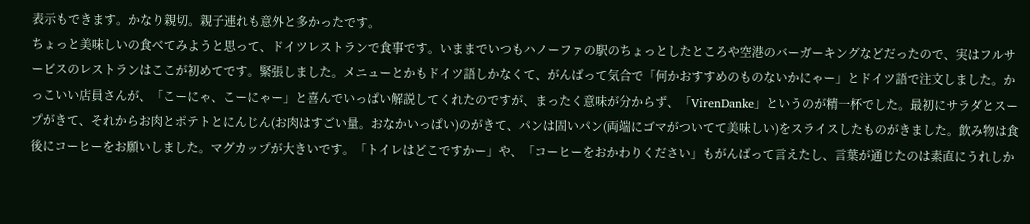表示もできます。かなり親切。親子連れも意外と多かったです。
ちょっと美味しいの食べてみようと思って、ドイツレストランで食事です。いままでいつもハノーファの駅のちょっとしたところや空港のバーガーキングなどだったので、実はフルサービスのレストランはここが初めてです。緊張しました。メニューとかもドイツ語しかなくて、がんばって気合で「何かおすすめのものないかにゃー」とドイツ語で注文しました。かっこいい店員さんが、「こーにゃ、こーにゃー」と喜んでいっぱい解説してくれたのですが、まったく意味が分からず、「VirenDanke」というのが精一杯でした。最初にサラダとスープがきて、それからお肉とポテトとにんじん(お肉はすごい量。おなかいっぱい)のがきて、パンは固いパン(両端にゴマがついてて美味しい)をスライスしたものがきました。飲み物は食後にコーヒーをお願いしました。マグカップが大きいです。「トイレはどこですかー」や、「コーヒーをおかわりください」もがんばって言えたし、言葉が通じたのは素直にうれしか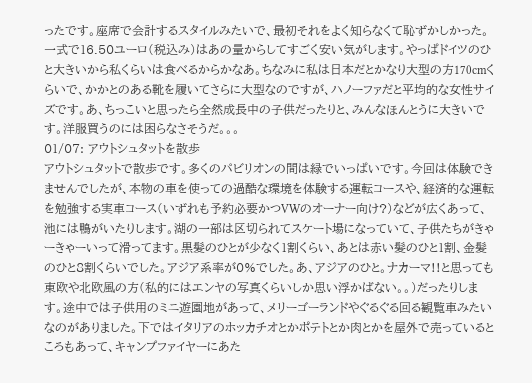ったです。座席で会計するスタイルみたいで、最初それをよく知らなくて恥ずかしかった。一式で16.50ユーロ(税込み)はあの量からしてすごく安い気がします。やっぱドイツのひと大きいから私くらいは食べるからかなあ。ちなみに私は日本だとかなり大型の方170cmくらいで、かかとのある靴を履いてさらに大型なのですが、ハノーファだと平均的な女性サイズです。あ、ちっこいと思ったら全然成長中の子供だったりと、みんなほんとうに大きいです。洋服買うのには困らなさそうだ。。。
01/07: アウトシュタットを散歩
アウトシュタットで散歩です。多くのパビリオンの間は緑でいっぱいです。今回は体験できませんでしたが、本物の車を使っての過酷な環境を体験する運転コースや、経済的な運転を勉強する実車コース(いずれも予約必要かつVWのオーナー向け?)などが広くあって、池には鴨がいたりします。湖の一部は区切られてスケート場になっていて、子供たちがきゃーきゃーいって滑ってます。黒髪のひとが少なく1割くらい、あとは赤い髪のひと1割、金髪のひと8割くらいでした。アジア系率が0%でした。あ、アジアのひと。ナカーマ!!と思っても東欧や北欧風の方(私的にはエンヤの写真くらいしか思い浮かばない。。)だったりします。途中では子供用のミニ遊園地があって、メリーゴーランドやぐるぐる回る観覧車みたいなのがありました。下ではイタリアのホッカチオとかポテトとか肉とかを屋外で売っているところもあって、キャンプファイヤーにあた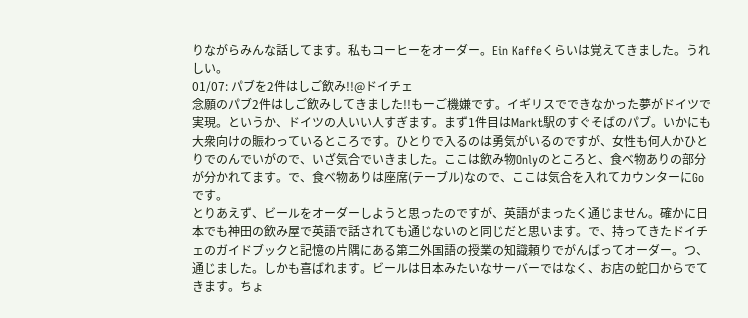りながらみんな話してます。私もコーヒーをオーダー。Ein Kaffeくらいは覚えてきました。うれしい。
01/07: パブを2件はしご飲み!!@ドイチェ
念願のパブ2件はしご飲みしてきました!!もーご機嫌です。イギリスでできなかった夢がドイツで実現。というか、ドイツの人いい人すぎます。まず1件目はMarkt駅のすぐそばのパブ。いかにも大衆向けの賑わっているところです。ひとりで入るのは勇気がいるのですが、女性も何人かひとりでのんでいがので、いざ気合でいきました。ここは飲み物Onlyのところと、食べ物ありの部分が分かれてます。で、食べ物ありは座席(テーブル)なので、ここは気合を入れてカウンターにGoです。
とりあえず、ビールをオーダーしようと思ったのですが、英語がまったく通じません。確かに日本でも神田の飲み屋で英語で話されても通じないのと同じだと思います。で、持ってきたドイチェのガイドブックと記憶の片隅にある第二外国語の授業の知識頼りでがんばってオーダー。つ、通じました。しかも喜ばれます。ビールは日本みたいなサーバーではなく、お店の蛇口からでてきます。ちょ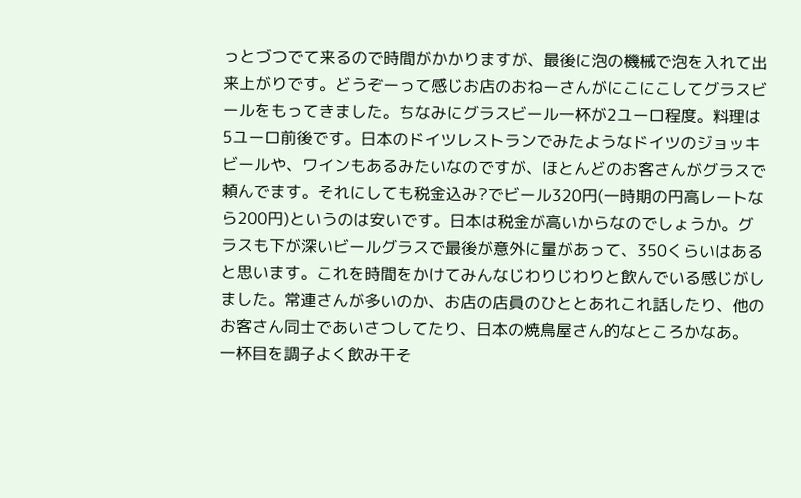っとづつでて来るので時間がかかりますが、最後に泡の機械で泡を入れて出来上がりです。どうぞーって感じお店のおねーさんがにこにこしてグラスビールをもってきました。ちなみにグラスビール一杯が2ユーロ程度。料理は5ユーロ前後です。日本のドイツレストランでみたようなドイツのジョッキビールや、ワインもあるみたいなのですが、ほとんどのお客さんがグラスで頼んでます。それにしても税金込み?でビール320円(一時期の円高レートなら200円)というのは安いです。日本は税金が高いからなのでしょうか。グラスも下が深いビールグラスで最後が意外に量があって、350くらいはあると思います。これを時間をかけてみんなじわりじわりと飲んでいる感じがしました。常連さんが多いのか、お店の店員のひととあれこれ話したり、他のお客さん同士であいさつしてたり、日本の焼鳥屋さん的なところかなあ。
一杯目を調子よく飲み干そ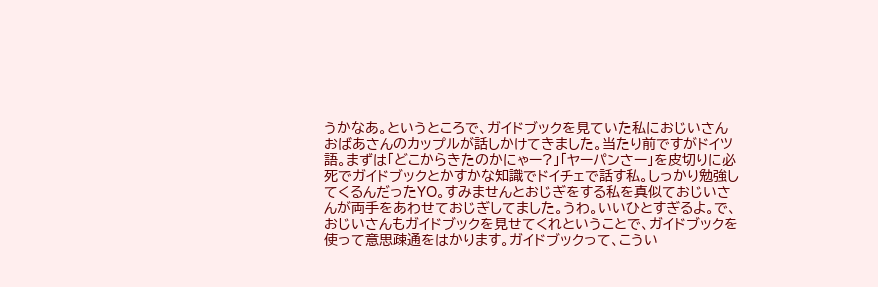うかなあ。というところで、ガイドブックを見ていた私におじいさんおばあさんのカップルが話しかけてきました。当たり前ですがドイツ語。まずは「どこからきたのかにゃー?」「ヤーパンさー」を皮切りに必死でガイドブックとかすかな知識でドイチェで話す私。しっかり勉強してくるんだったYO。すみませんとおじぎをする私を真似ておじいさんが両手をあわせておじぎしてました。うわ。いいひとすぎるよ。で、おじいさんもガイドブックを見せてくれということで、ガイドブックを使って意思疎通をはかります。ガイドブックって、こうい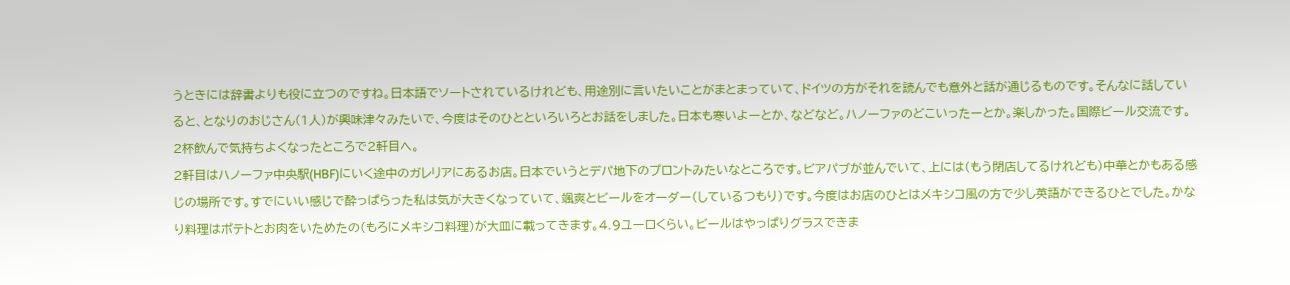うときには辞書よりも役に立つのですね。日本語でソートされているけれども、用途別に言いたいことがまとまっていて、ドイツの方がそれを読んでも意外と話が通じるものです。そんなに話していると、となりのおじさん(1人)が興味津々みたいで、今度はそのひとといろいろとお話をしました。日本も寒いよーとか、などなど。ハノーファのどこいったーとか。楽しかった。国際ビール交流です。2杯飲んで気持ちよくなったところで2軒目へ。
2軒目はハノーファ中央駅(HBF)にいく途中のガレリアにあるお店。日本でいうとデパ地下のプロントみたいなところです。ビアパブが並んでいて、上には(もう閉店してるけれども)中華とかもある感じの場所です。すでにいい感じで酔っぱらった私は気が大きくなっていて、颯爽とビールをオーダー(しているつもり)です。今度はお店のひとはメキシコ風の方で少し英語ができるひとでした。かなり料理はポテトとお肉をいためたの(もろにメキシコ料理)が大皿に載ってきます。4.9ユーロくらい。ビールはやっぱりグラスできま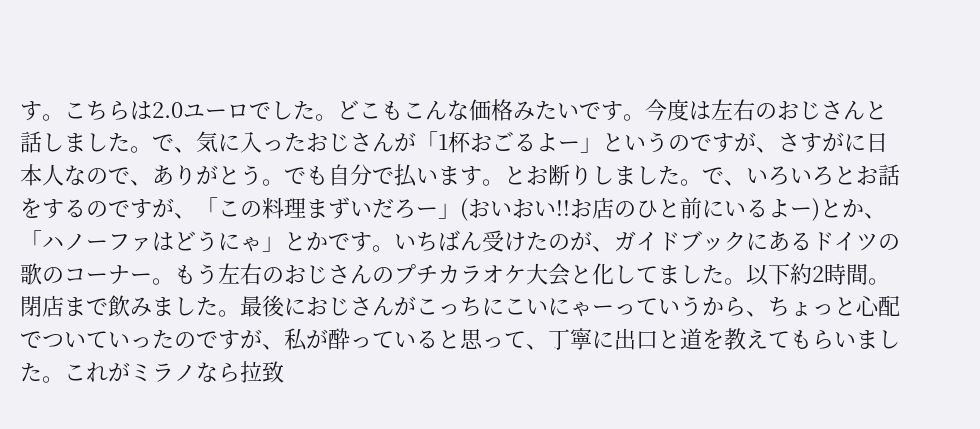す。こちらは2.0ユーロでした。どこもこんな価格みたいです。今度は左右のおじさんと話しました。で、気に入ったおじさんが「1杯おごるよー」というのですが、さすがに日本人なので、ありがとう。でも自分で払います。とお断りしました。で、いろいろとお話をするのですが、「この料理まずいだろー」(おいおい!!お店のひと前にいるよー)とか、「ハノーファはどうにゃ」とかです。いちばん受けたのが、ガイドブックにあるドイツの歌のコーナー。もう左右のおじさんのプチカラオケ大会と化してました。以下約2時間。閉店まで飲みました。最後におじさんがこっちにこいにゃーっていうから、ちょっと心配でついていったのですが、私が酔っていると思って、丁寧に出口と道を教えてもらいました。これがミラノなら拉致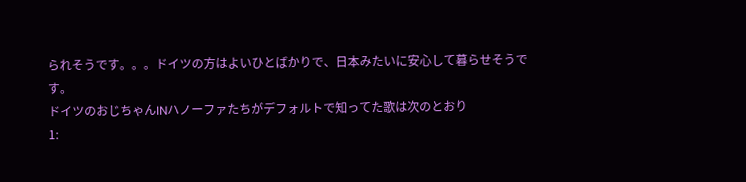られそうです。。。ドイツの方はよいひとばかりで、日本みたいに安心して暮らせそうです。
ドイツのおじちゃんINハノーファたちがデフォルトで知ってた歌は次のとおり
1: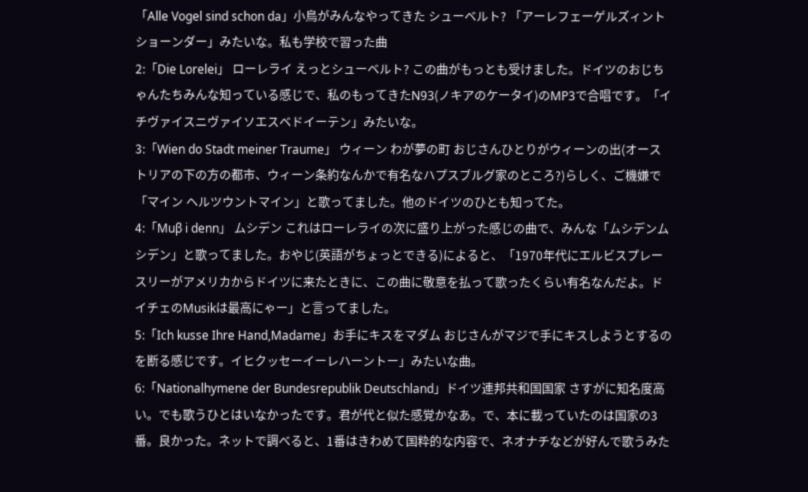「Alle Vogel sind schon da」小鳥がみんなやってきた シューベルト? 「アーレフェーゲルズィントショーンダー」みたいな。私も学校で習った曲
2:「Die Lorelei」 ローレライ えっとシューベルト? この曲がもっとも受けました。ドイツのおじちゃんたちみんな知っている感じで、私のもってきたN93(ノキアのケータイ)のMP3で合唱です。「イチヴァイスニヴァイソエスベドイーテン」みたいな。
3:「Wien do Stadt meiner Traume」 ウィーン わが夢の町 おじさんひとりがウィーンの出(オーストリアの下の方の都市、ウィーン条約なんかで有名なハプスブルグ家のところ?)らしく、ご機嫌で「マイン ヘルツウントマイン」と歌ってました。他のドイツのひとも知ってた。
4:「Muβ i denn」 ムシデン これはローレライの次に盛り上がった感じの曲で、みんな「ムシデンムシデン」と歌ってました。おやじ(英語がちょっとできる)によると、「1970年代にエルビスプレースリーがアメリカからドイツに来たときに、この曲に敬意を払って歌ったくらい有名なんだよ。ドイチェのMusikは最高にゃー」と言ってました。
5:「Ich kusse Ihre Hand,Madame」お手にキスをマダム おじさんがマジで手にキスしようとするのを断る感じです。イヒクッセーイーレハーントー」みたいな曲。
6:「Nationalhymene der Bundesrepublik Deutschland」ドイツ連邦共和国国家 さすがに知名度高い。でも歌うひとはいなかったです。君が代と似た感覚かなあ。で、本に載っていたのは国家の3番。良かった。ネットで調べると、1番はきわめて国粋的な内容で、ネオナチなどが好んで歌うみた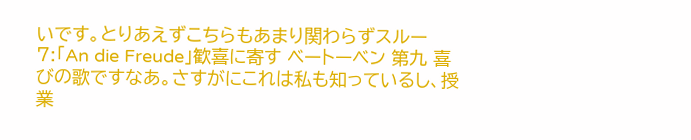いです。とりあえずこちらもあまり関わらずスルー
7:「An die Freude」歓喜に寄す ベートーベン 第九 喜びの歌ですなあ。さすがにこれは私も知っているし、授業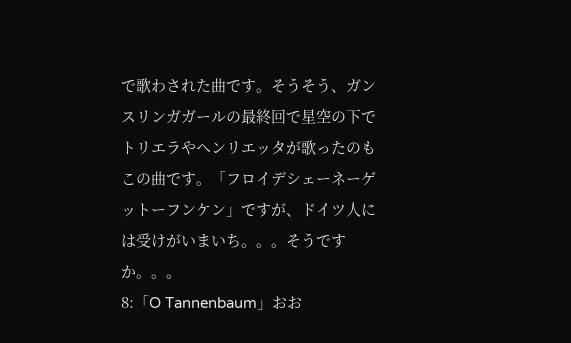で歌わされた曲です。そうそう、ガンスリンガガールの最終回で星空の下でトリエラやヘンリエッタが歌ったのもこの曲です。「フロイデシェーネーゲットーフンケン」ですが、ドイツ人には受けがいまいち。。。そうですか。。。
8:「O Tannenbaum」おお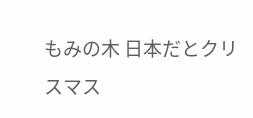もみの木 日本だとクリスマス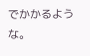でかかるような。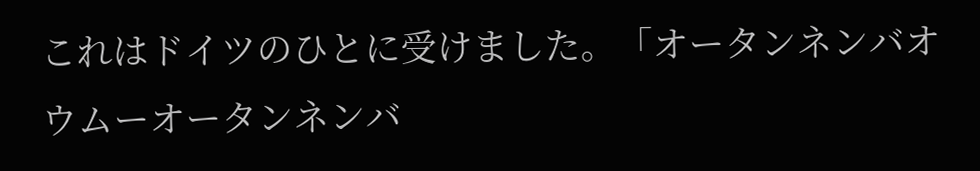これはドイツのひとに受けました。「オータンネンバオウムーオータンネンバ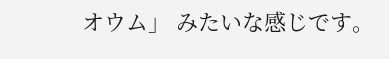オウム」 みたいな感じです。